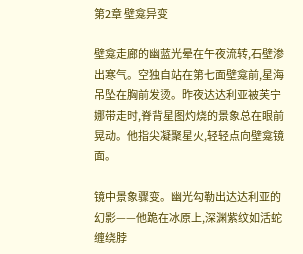第2章 壁龛异变

壁龛走廊的幽蓝光晕在午夜流转,石壁渗出寒气。空独自站在第七面壁龛前,星海吊坠在胸前发烫。昨夜达达利亚被芙宁娜带走时,脊背星图灼烧的景象总在眼前晃动。他指尖凝聚星火,轻轻点向壁龛镜面。

镜中景象骤变。幽光勾勒出达达利亚的幻影——他跪在冰原上,深渊紫纹如活蛇缠绕脖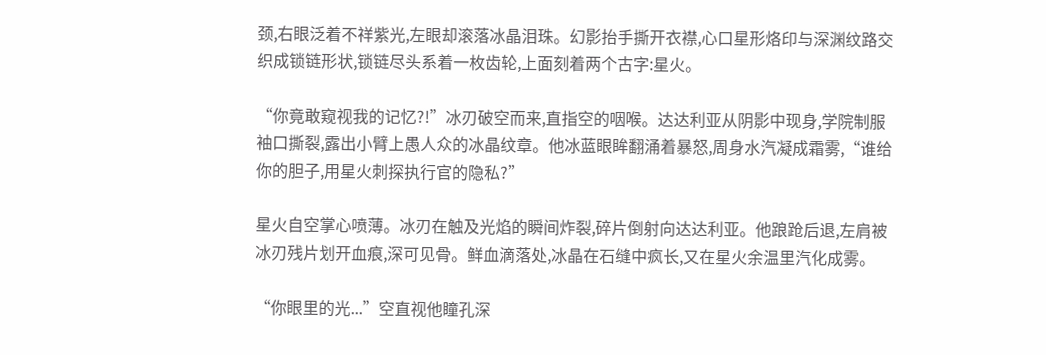颈,右眼泛着不祥紫光,左眼却滚落冰晶泪珠。幻影抬手撕开衣襟,心口星形烙印与深渊纹路交织成锁链形状,锁链尽头系着一枚齿轮,上面刻着两个古字:星火。

“你竟敢窥视我的记忆?!”冰刃破空而来,直指空的咽喉。达达利亚从阴影中现身,学院制服袖口撕裂,露出小臂上愚人众的冰晶纹章。他冰蓝眼眸翻涌着暴怒,周身水汽凝成霜雾,“谁给你的胆子,用星火刺探执行官的隐私?”

星火自空掌心喷薄。冰刃在触及光焰的瞬间炸裂,碎片倒射向达达利亚。他踉跄后退,左肩被冰刃残片划开血痕,深可见骨。鲜血滴落处,冰晶在石缝中疯长,又在星火余温里汽化成雾。

“你眼里的光...”空直视他瞳孔深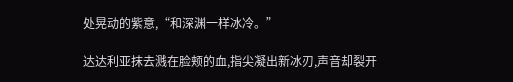处晃动的紫意,“和深渊一样冰冷。”

达达利亚抹去溅在脸颊的血,指尖凝出新冰刃,声音却裂开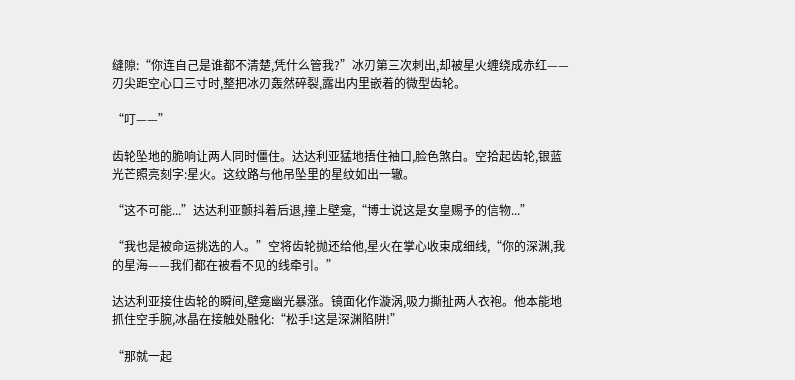缝隙:“你连自己是谁都不清楚,凭什么管我?”冰刃第三次刺出,却被星火缠绕成赤红——刃尖距空心口三寸时,整把冰刃轰然碎裂,露出内里嵌着的微型齿轮。

“叮——”

齿轮坠地的脆响让两人同时僵住。达达利亚猛地捂住袖口,脸色煞白。空拾起齿轮,银蓝光芒照亮刻字:星火。这纹路与他吊坠里的星纹如出一辙。

“这不可能...”达达利亚颤抖着后退,撞上壁龛,“博士说这是女皇赐予的信物...”

“我也是被命运挑选的人。”空将齿轮抛还给他,星火在掌心收束成细线,“你的深渊,我的星海——我们都在被看不见的线牵引。”

达达利亚接住齿轮的瞬间,壁龛幽光暴涨。镜面化作漩涡,吸力撕扯两人衣袍。他本能地抓住空手腕,冰晶在接触处融化:“松手!这是深渊陷阱!”

“那就一起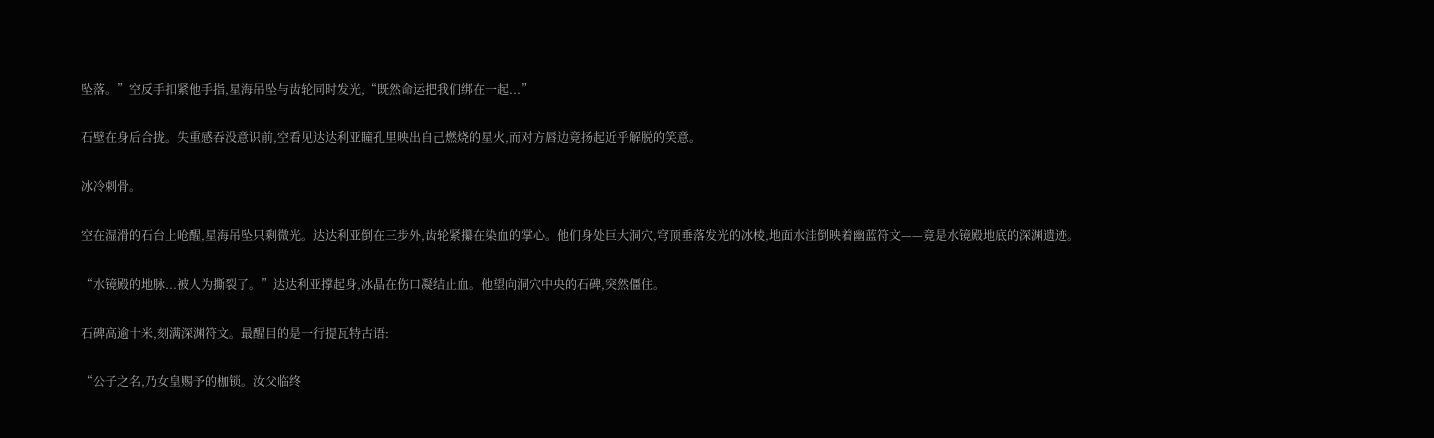坠落。”空反手扣紧他手指,星海吊坠与齿轮同时发光,“既然命运把我们绑在一起...”

石壁在身后合拢。失重感吞没意识前,空看见达达利亚瞳孔里映出自己燃烧的星火,而对方唇边竟扬起近乎解脱的笑意。

冰冷刺骨。

空在湿滑的石台上呛醒,星海吊坠只剩微光。达达利亚倒在三步外,齿轮紧攥在染血的掌心。他们身处巨大洞穴,穹顶垂落发光的冰棱,地面水洼倒映着幽蓝符文——竟是水镜殿地底的深渊遗迹。

“水镜殿的地脉...被人为撕裂了。”达达利亚撑起身,冰晶在伤口凝结止血。他望向洞穴中央的石碑,突然僵住。

石碑高逾十米,刻满深渊符文。最醒目的是一行提瓦特古语:

“公子之名,乃女皇赐予的枷锁。汝父临终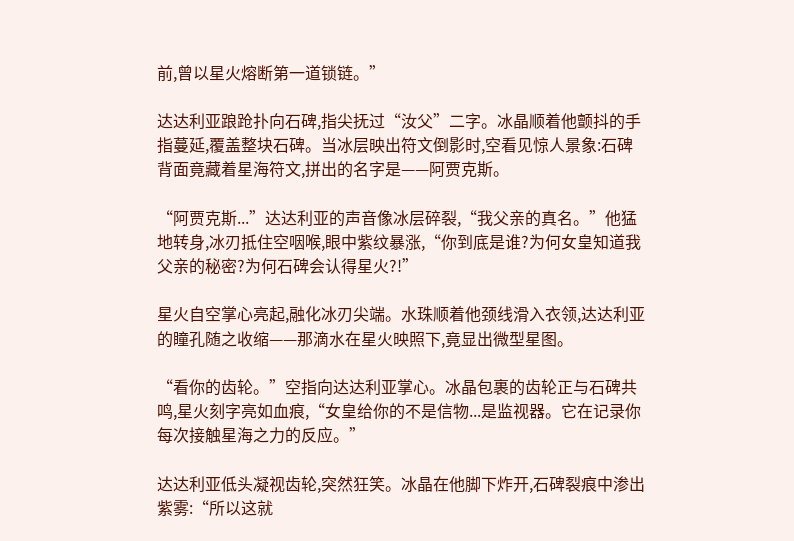前,曾以星火熔断第一道锁链。”

达达利亚踉跄扑向石碑,指尖抚过“汝父”二字。冰晶顺着他颤抖的手指蔓延,覆盖整块石碑。当冰层映出符文倒影时,空看见惊人景象:石碑背面竟藏着星海符文,拼出的名字是——阿贾克斯。

“阿贾克斯...”达达利亚的声音像冰层碎裂,“我父亲的真名。”他猛地转身,冰刃抵住空咽喉,眼中紫纹暴涨,“你到底是谁?为何女皇知道我父亲的秘密?为何石碑会认得星火?!”

星火自空掌心亮起,融化冰刃尖端。水珠顺着他颈线滑入衣领,达达利亚的瞳孔随之收缩——那滴水在星火映照下,竟显出微型星图。

“看你的齿轮。”空指向达达利亚掌心。冰晶包裹的齿轮正与石碑共鸣,星火刻字亮如血痕,“女皇给你的不是信物...是监视器。它在记录你每次接触星海之力的反应。”

达达利亚低头凝视齿轮,突然狂笑。冰晶在他脚下炸开,石碑裂痕中渗出紫雾:“所以这就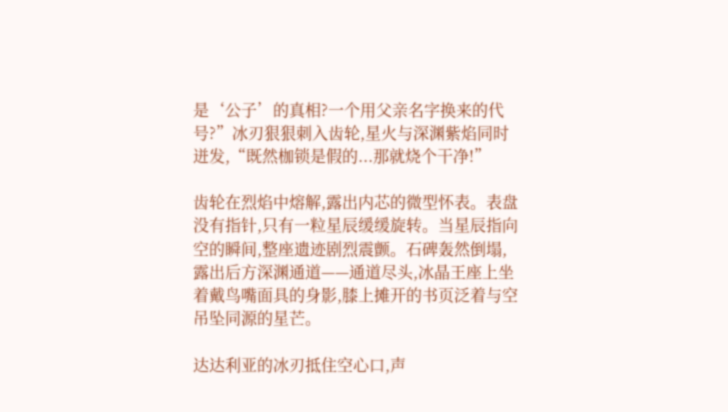是‘公子’的真相?一个用父亲名字换来的代号?”冰刃狠狠刺入齿轮,星火与深渊紫焰同时迸发,“既然枷锁是假的...那就烧个干净!”

齿轮在烈焰中熔解,露出内芯的微型怀表。表盘没有指针,只有一粒星辰缓缓旋转。当星辰指向空的瞬间,整座遗迹剧烈震颤。石碑轰然倒塌,露出后方深渊通道——通道尽头,冰晶王座上坐着戴鸟嘴面具的身影,膝上摊开的书页泛着与空吊坠同源的星芒。

达达利亚的冰刃抵住空心口,声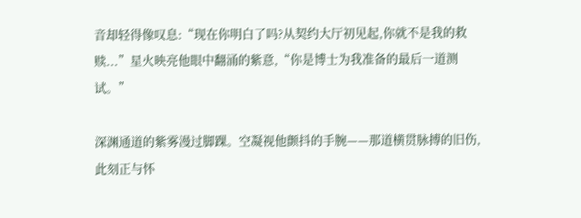音却轻得像叹息:“现在你明白了吗?从契约大厅初见起,你就不是我的救赎...”星火映亮他眼中翻涌的紫意,“你是博士为我准备的最后一道测试。”

深渊通道的紫雾漫过脚踝。空凝视他颤抖的手腕——那道横贯脉搏的旧伤,此刻正与怀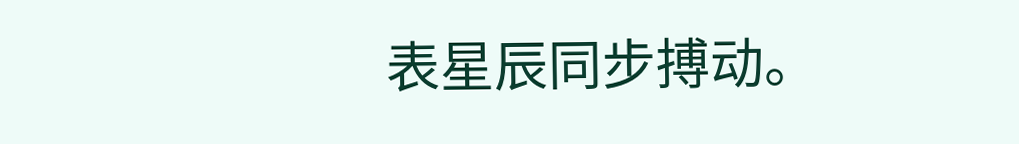表星辰同步搏动。